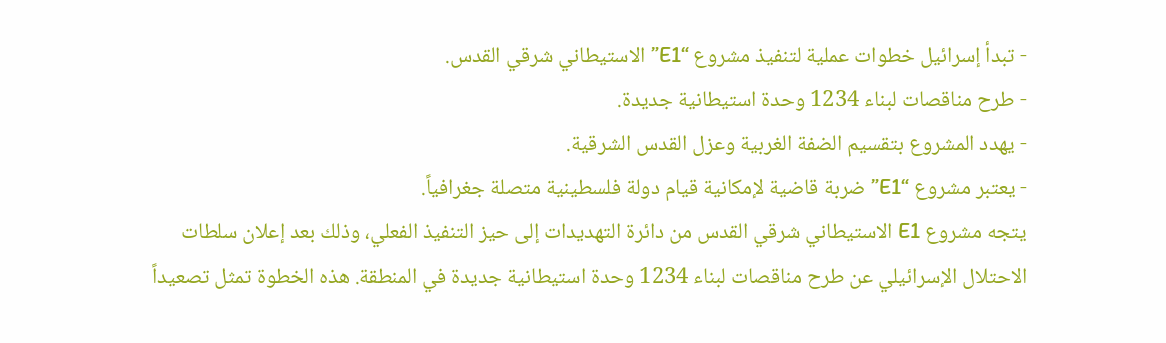- تبدأ إسرائيل خطوات عملية لتنفيذ مشروع “E1” الاستيطاني شرقي القدس.
- طرح مناقصات لبناء 1234 وحدة استيطانية جديدة.
- يهدد المشروع بتقسيم الضفة الغربية وعزل القدس الشرقية.
- يعتبر مشروع “E1” ضربة قاضية لإمكانية قيام دولة فلسطينية متصلة جغرافياً.
يتجه مشروع E1 الاستيطاني شرقي القدس من دائرة التهديدات إلى حيز التنفيذ الفعلي، وذلك بعد إعلان سلطات الاحتلال الإسرائيلي عن طرح مناقصات لبناء 1234 وحدة استيطانية جديدة في المنطقة. هذه الخطوة تمثل تصعيداً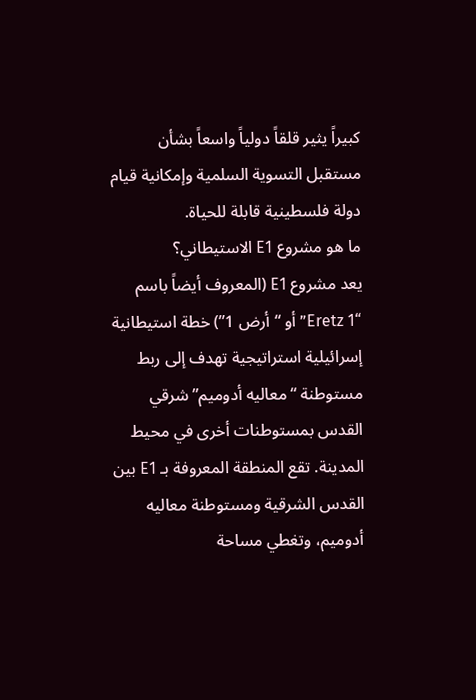كبيراً يثير قلقاً دولياً واسعاً بشأن مستقبل التسوية السلمية وإمكانية قيام دولة فلسطينية قابلة للحياة.
ما هو مشروع E1 الاستيطاني؟
يعد مشروع E1 (المعروف أيضاً باسم “Eretz 1” أو “أرض 1”) خطة استيطانية إسرائيلية استراتيجية تهدف إلى ربط مستوطنة “معاليه أدوميم” شرقي القدس بمستوطنات أخرى في محيط المدينة. تقع المنطقة المعروفة بـ E1 بين القدس الشرقية ومستوطنة معاليه أدوميم، وتغطي مساحة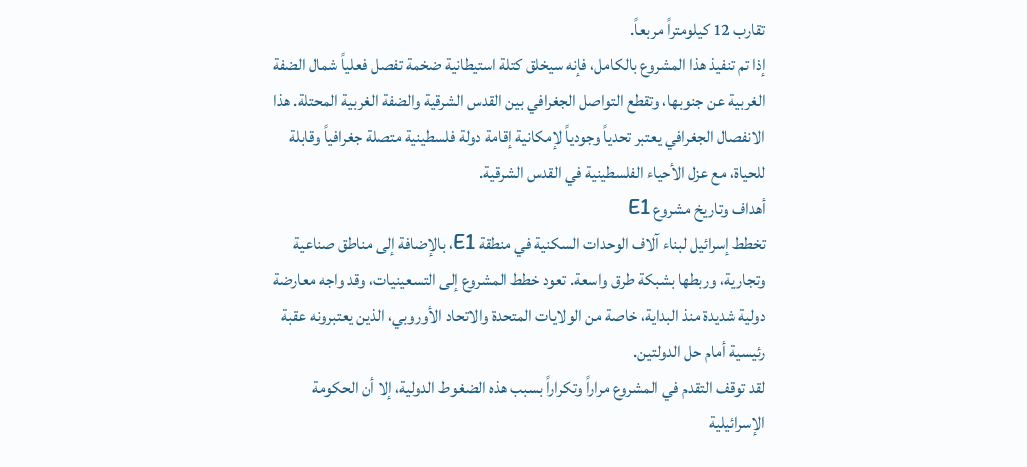تقارب 12 كيلومتراً مربعاً.
إذا تم تنفيذ هذا المشروع بالكامل، فإنه سيخلق كتلة استيطانية ضخمة تفصل فعلياً شمال الضفة الغربية عن جنوبها، وتقطع التواصل الجغرافي بين القدس الشرقية والضفة الغربية المحتلة. هذا الانفصال الجغرافي يعتبر تحدياً وجودياً لإمكانية إقامة دولة فلسطينية متصلة جغرافياً وقابلة للحياة، مع عزل الأحياء الفلسطينية في القدس الشرقية.
أهداف وتاريخ مشروع E1
تخطط إسرائيل لبناء آلاف الوحدات السكنية في منطقة E1، بالإضافة إلى مناطق صناعية وتجارية، وربطها بشبكة طرق واسعة. تعود خطط المشروع إلى التسعينيات، وقد واجه معارضة دولية شديدة منذ البداية، خاصة من الولايات المتحدة والاتحاد الأوروبي، الذين يعتبرونه عقبة رئيسية أمام حل الدولتين.
لقد توقف التقدم في المشروع مراراً وتكراراً بسبب هذه الضغوط الدولية، إلا أن الحكومة الإسرائيلية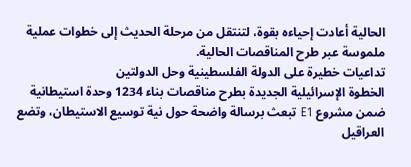الحالية أعادت إحياءه بقوة، لتنتقل من مرحلة الحديث إلى خطوات عملية ملموسة عبر طرح المناقصات الحالية.
تداعيات خطيرة على الدولة الفلسطينية وحل الدولتين
الخطوة الإسرائيلية الجديدة بطرح مناقصات بناء 1234 وحدة استيطانية ضمن مشروع E1 تبعث برسالة واضحة حول نية توسيع الاستيطان، وتضع العراقيل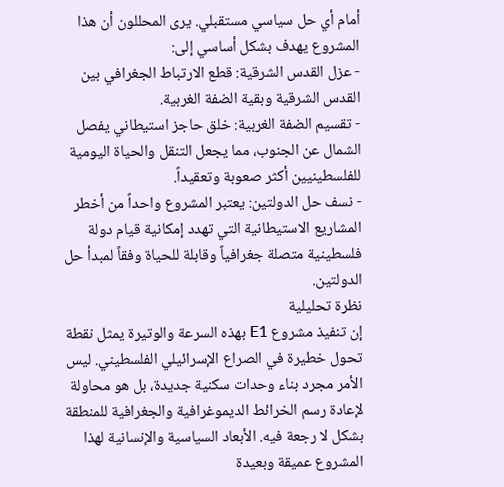أمام أي حل سياسي مستقبلي. يرى المحللون أن هذا المشروع يهدف بشكل أساسي إلى:
- عزل القدس الشرقية: قطع الارتباط الجغرافي بين القدس الشرقية وبقية الضفة الغربية.
- تقسيم الضفة الغربية: خلق حاجز استيطاني يفصل الشمال عن الجنوب، مما يجعل التنقل والحياة اليومية للفلسطينيين أكثر صعوبة وتعقيداً.
- نسف حل الدولتين: يعتبر المشروع واحداً من أخطر المشاريع الاستيطانية التي تهدد إمكانية قيام دولة فلسطينية متصلة جغرافياً وقابلة للحياة وفقاً لمبدأ حل الدولتين.
نظرة تحليلية
إن تنفيذ مشروع E1 بهذه السرعة والوتيرة يمثل نقطة تحول خطيرة في الصراع الإسرائيلي الفلسطيني. ليس الأمر مجرد بناء وحدات سكنية جديدة، بل هو محاولة لإعادة رسم الخرائط الديموغرافية والجغرافية للمنطقة بشكل لا رجعة فيه. الأبعاد السياسية والإنسانية لهذا المشروع عميقة وبعيدة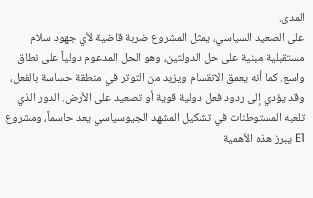المدى.
على الصعيد السياسي، يمثل المشروع ضربة قاضية لأي جهود سلام مستقبلية مبنية على حل الدولتين، وهو الحل المدعوم دولياً على نطاق واسع. كما أنه يعمق الانقسام ويزيد من التوتر في منطقة حساسة بالفعل، وقد يؤدي إلى ردود فعل دولية قوية أو تصعيد على الأرض. الدور الذي تلعبه المستوطنات في تشكيل المشهد الجيوسياسي يعد حاسماً، ومشروع E1 يبرز هذه الأهمية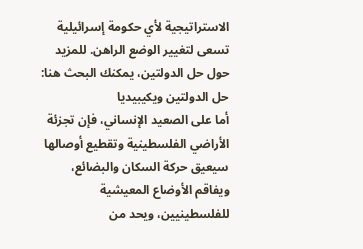الاستراتيجية لأي حكومة إسرائيلية تسعى لتغيير الوضع الراهن. للمزيد حول حل الدولتين، يمكنك البحث هنا: حل الدولتين ويكيبيديا
أما على الصعيد الإنساني، فإن تجزئة الأراضي الفلسطينية وتقطيع أوصالها سيعيق حركة السكان والبضائع، ويفاقم الأوضاع المعيشية للفلسطينيين، ويحد من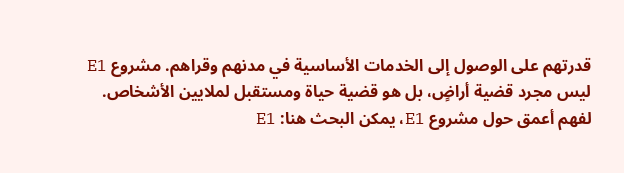قدرتهم على الوصول إلى الخدمات الأساسية في مدنهم وقراهم. مشروع E1 ليس مجرد قضية أراضٍ، بل هو قضية حياة ومستقبل لملايين الأشخاص. لفهم أعمق حول مشروع E1، يمكن البحث هنا: E1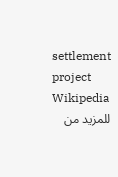settlement project Wikipedia
للمزيد من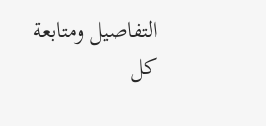التفاصيل ومتابعة كل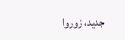جديد، زوروا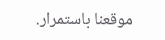موقعنا باستمرار.